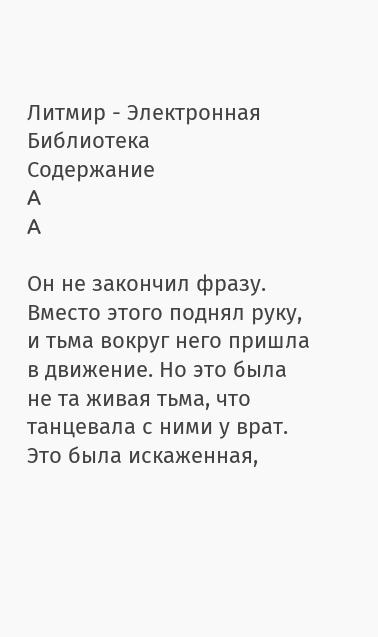Литмир - Электронная Библиотека
Содержание
A
A

Он не закончил фразу. Вместо этого поднял руку, и тьма вокруг него пришла в движение. Но это была не та живая тьма, что танцевала с ними у врат. Это была искаженная,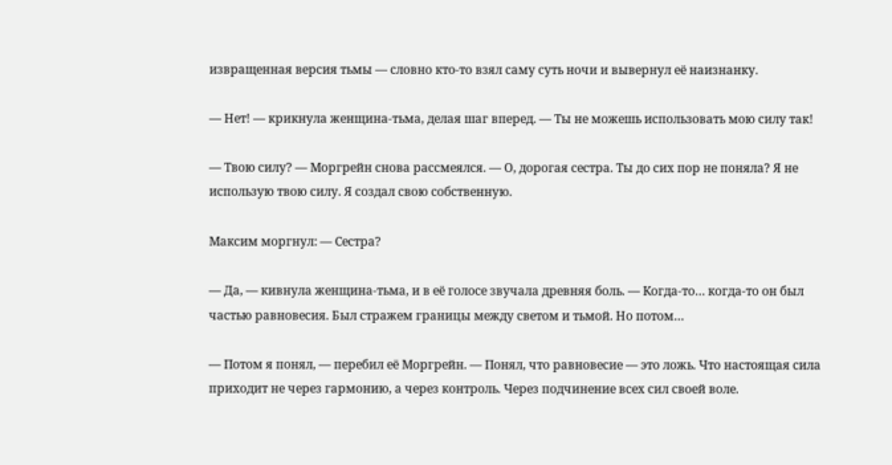извращенная версия тьмы — словно кто-то взял саму суть ночи и вывернул её наизнанку.

— Нет! — крикнула женщина-тьма, делая шаг вперед. — Ты не можешь использовать мою силу так!

— Твою силу? — Моргрейн снова рассмеялся. — О, дорогая сестра. Ты до сих пор не поняла? Я не использую твою силу. Я создал свою собственную.

Максим моргнул: — Сестра?

— Да, — кивнула женщина-тьма, и в её голосе звучала древняя боль. — Когда-то… когда-то он был частью равновесия. Был стражем границы между светом и тьмой. Но потом…

— Потом я понял, — перебил её Моргрейн. — Понял, что равновесие — это ложь. Что настоящая сила приходит не через гармонию, а через контроль. Через подчинение всех сил своей воле.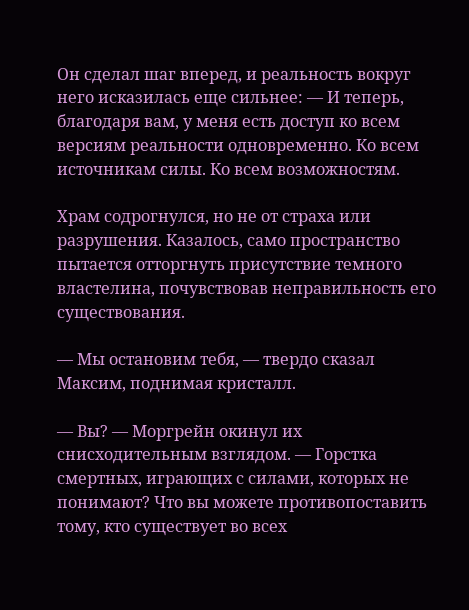Он сделал шаг вперед, и реальность вокруг него исказилась еще сильнее: — И теперь, благодаря вам, у меня есть доступ ко всем версиям реальности одновременно. Ко всем источникам силы. Ко всем возможностям.

Храм содрогнулся, но не от страха или разрушения. Казалось, само пространство пытается отторгнуть присутствие темного властелина, почувствовав неправильность его существования.

— Мы остановим тебя, — твердо сказал Максим, поднимая кристалл.

— Вы? — Моргрейн окинул их снисходительным взглядом. — Горстка смертных, играющих с силами, которых не понимают? Что вы можете противопоставить тому, кто существует во всех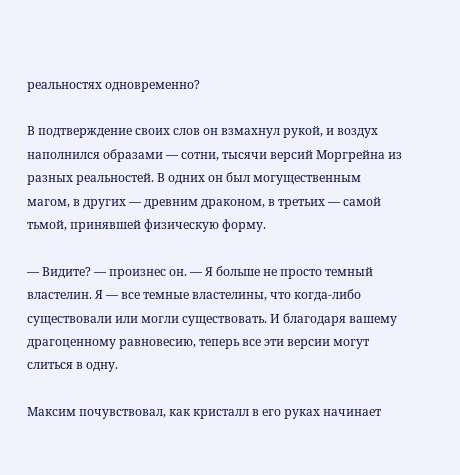реальностях одновременно?

В подтверждение своих слов он взмахнул рукой, и воздух наполнился образами — сотни, тысячи версий Моргрейна из разных реальностей. В одних он был могущественным магом, в других — древним драконом, в третьих — самой тьмой, принявшей физическую форму.

— Видите? — произнес он. — Я больше не просто темный властелин. Я — все темные властелины, что когда-либо существовали или могли существовать. И благодаря вашему драгоценному равновесию, теперь все эти версии могут слиться в одну.

Максим почувствовал, как кристалл в его руках начинает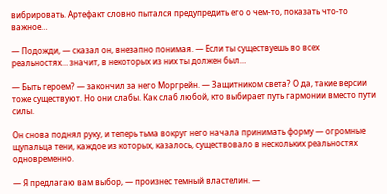вибрировать. Артефакт словно пытался предупредить его о чем-то, показать что-то важное…

— Подожди, — сказал он, внезапно понимая. — Если ты существуешь во всех реальностях… значит, в некоторых из них ты должен был…

— Быть героем? — закончил за него Моргрейн. — Защитником света? О да, такие версии тоже существуют. Но они слабы. Как слаб любой, кто выбирает путь гармонии вместо пути силы.

Он снова поднял руку, и теперь тьма вокруг него начала принимать форму — огромные щупальца тени, каждое из которых, казалось, существовало в нескольких реальностях одновременно.

— Я предлагаю вам выбор, — произнес темный властелин. —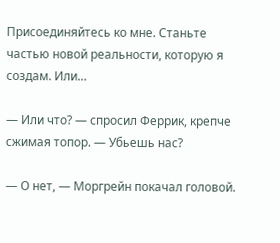Присоединяйтесь ко мне. Станьте частью новой реальности, которую я создам. Или…

— Или что? — спросил Феррик, крепче сжимая топор. — Убьешь нас?

— О нет, — Моргрейн покачал головой.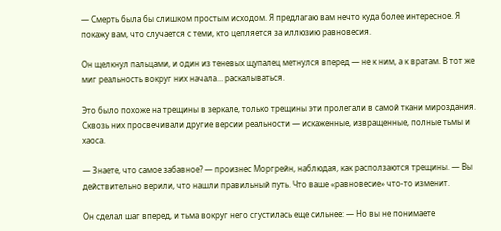— Смерть была бы слишком простым исходом. Я предлагаю вам нечто куда более интересное. Я покажу вам, что случается с теми, кто цепляется за иллюзию равновесия.

Он щелкнул пальцами, и один из теневых щупалец метнулся вперед — не к ним, а к вратам. В тот же миг реальность вокруг них начала… раскалываться.

Это было похоже на трещины в зеркале, только трещины эти пролегали в самой ткани мироздания. Сквозь них просвечивали другие версии реальности — искаженные, извращенные, полные тьмы и хаоса.

— Знаете, что самое забавное? — произнес Моргрейн, наблюдая, как расползаются трещины. — Вы действительно верили, что нашли правильный путь. Что ваше «равновесие» что-то изменит.

Он сделал шаг вперед, и тьма вокруг него сгустилась еще сильнее: — Но вы не понимаете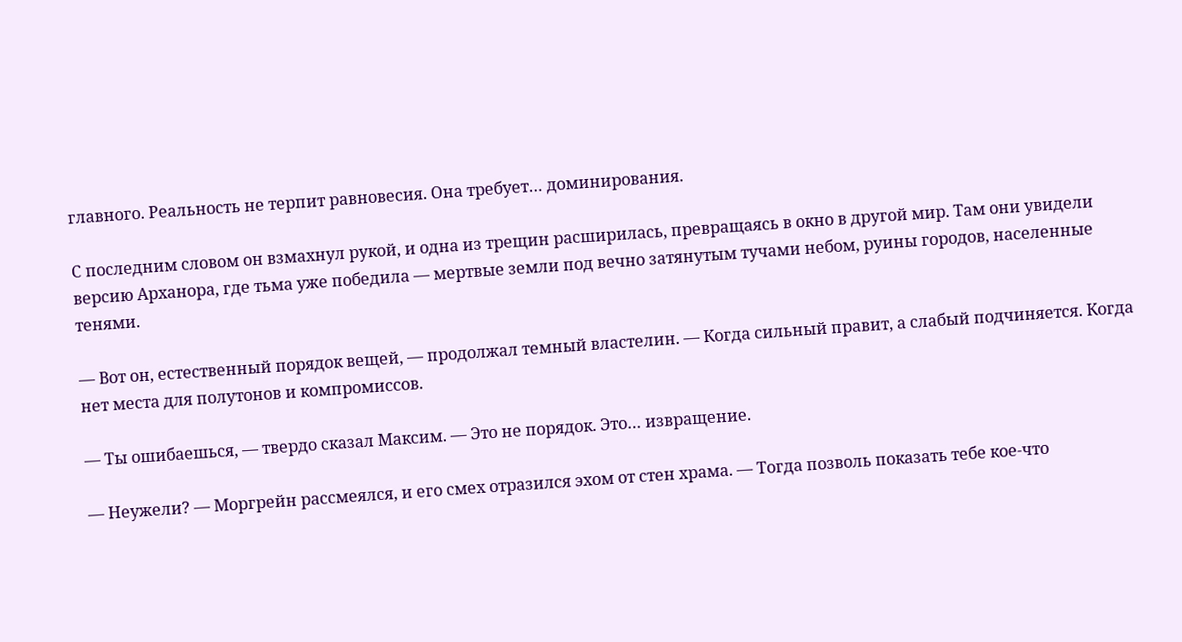главного. Реальность не терпит равновесия. Она требует… доминирования.

С последним словом он взмахнул рукой, и одна из трещин расширилась, превращаясь в окно в другой мир. Там они увидели версию Арханора, где тьма уже победила — мертвые земли под вечно затянутым тучами небом, руины городов, населенные тенями.

— Вот он, естественный порядок вещей, — продолжал темный властелин. — Когда сильный правит, а слабый подчиняется. Когда нет места для полутонов и компромиссов.

— Ты ошибаешься, — твердо сказал Максим. — Это не порядок. Это… извращение.

— Неужели? — Моргрейн рассмеялся, и его смех отразился эхом от стен храма. — Тогда позволь показать тебе кое-что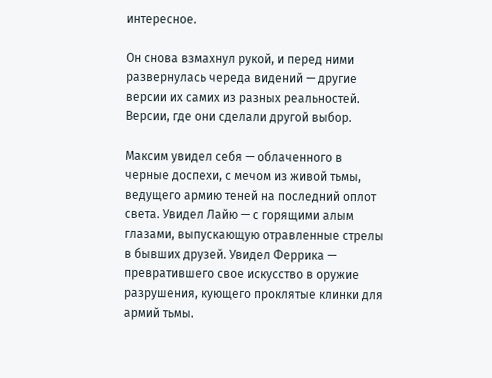интересное.

Он снова взмахнул рукой, и перед ними развернулась череда видений — другие версии их самих из разных реальностей. Версии, где они сделали другой выбор.

Максим увидел себя — облаченного в черные доспехи, с мечом из живой тьмы, ведущего армию теней на последний оплот света. Увидел Лайю — с горящими алым глазами, выпускающую отравленные стрелы в бывших друзей. Увидел Феррика — превратившего свое искусство в оружие разрушения, кующего проклятые клинки для армий тьмы.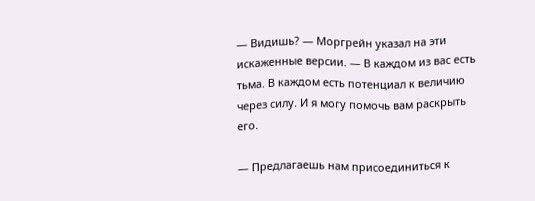— Видишь? — Моргрейн указал на эти искаженные версии. — В каждом из вас есть тьма. В каждом есть потенциал к величию через силу. И я могу помочь вам раскрыть его.

— Предлагаешь нам присоединиться к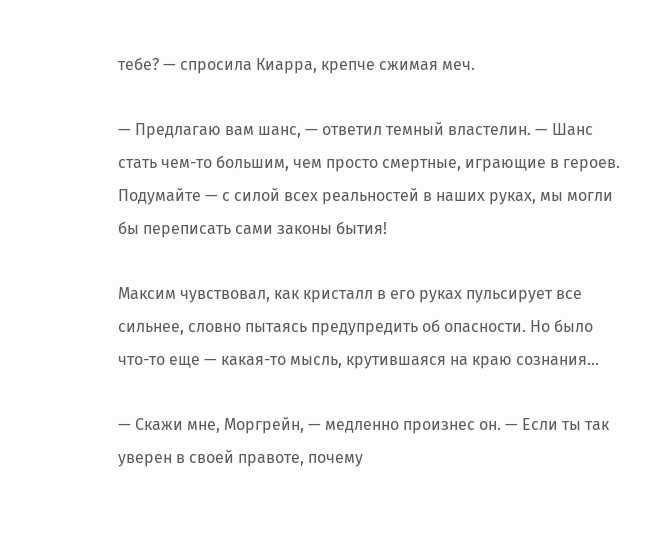тебе? — спросила Киарра, крепче сжимая меч.

— Предлагаю вам шанс, — ответил темный властелин. — Шанс стать чем-то большим, чем просто смертные, играющие в героев. Подумайте — с силой всех реальностей в наших руках, мы могли бы переписать сами законы бытия!

Максим чувствовал, как кристалл в его руках пульсирует все сильнее, словно пытаясь предупредить об опасности. Но было что-то еще — какая-то мысль, крутившаяся на краю сознания…

— Скажи мне, Моргрейн, — медленно произнес он. — Если ты так уверен в своей правоте, почему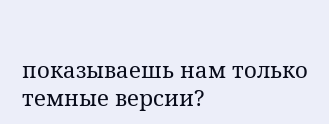показываешь нам только темные версии?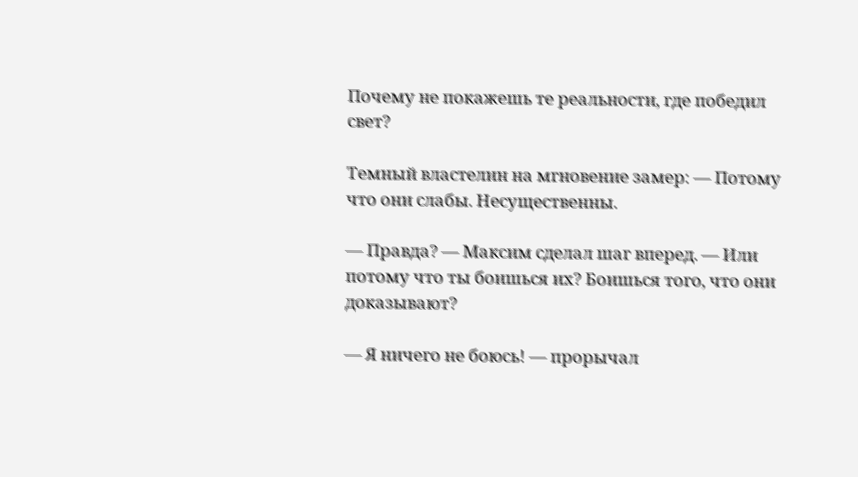Почему не покажешь те реальности, где победил свет?

Темный властелин на мгновение замер: — Потому что они слабы. Несущественны.

— Правда? — Максим сделал шаг вперед. — Или потому что ты боишься их? Боишься того, что они доказывают?

— Я ничего не боюсь! — прорычал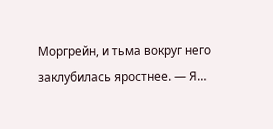Моргрейн, и тьма вокруг него заклубилась яростнее. — Я…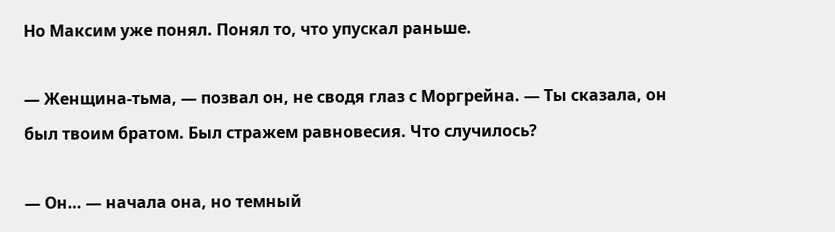Но Максим уже понял. Понял то, что упускал раньше.

— Женщина-тьма, — позвал он, не сводя глаз с Моргрейна. — Ты сказала, он был твоим братом. Был стражем равновесия. Что случилось?

— Он… — начала она, но темный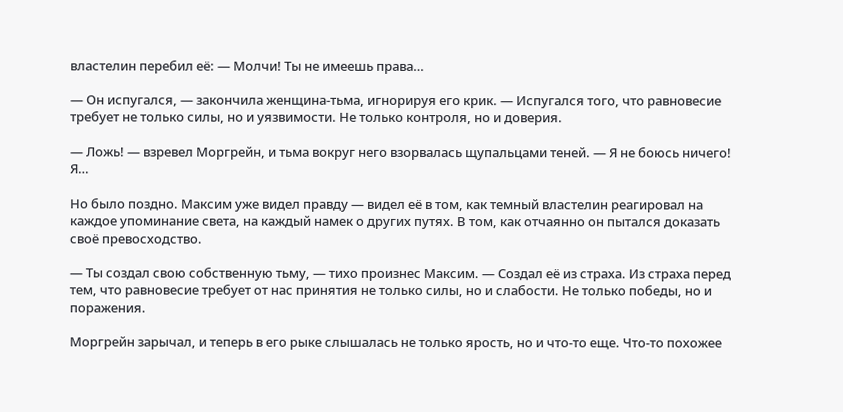властелин перебил её: — Молчи! Ты не имеешь права…

— Он испугался, — закончила женщина-тьма, игнорируя его крик. — Испугался того, что равновесие требует не только силы, но и уязвимости. Не только контроля, но и доверия.

— Ложь! — взревел Моргрейн, и тьма вокруг него взорвалась щупальцами теней. — Я не боюсь ничего! Я…

Но было поздно. Максим уже видел правду — видел её в том, как темный властелин реагировал на каждое упоминание света, на каждый намек о других путях. В том, как отчаянно он пытался доказать своё превосходство.

— Ты создал свою собственную тьму, — тихо произнес Максим. — Создал её из страха. Из страха перед тем, что равновесие требует от нас принятия не только силы, но и слабости. Не только победы, но и поражения.

Моргрейн зарычал, и теперь в его рыке слышалась не только ярость, но и что-то еще. Что-то похожее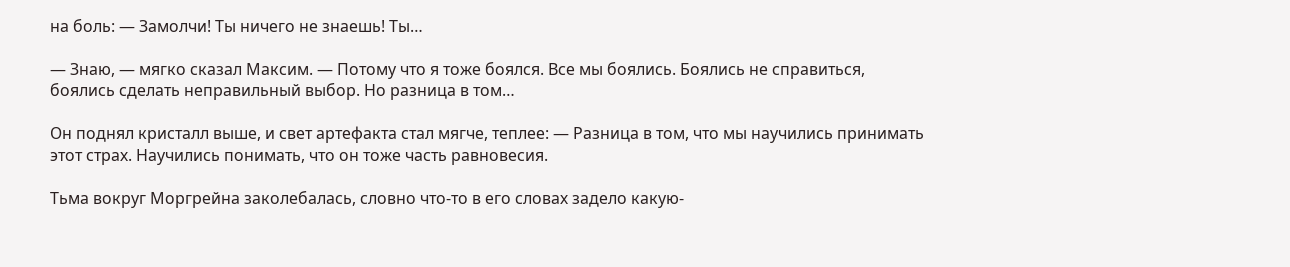на боль: — Замолчи! Ты ничего не знаешь! Ты…

— Знаю, — мягко сказал Максим. — Потому что я тоже боялся. Все мы боялись. Боялись не справиться, боялись сделать неправильный выбор. Но разница в том…

Он поднял кристалл выше, и свет артефакта стал мягче, теплее: — Разница в том, что мы научились принимать этот страх. Научились понимать, что он тоже часть равновесия.

Тьма вокруг Моргрейна заколебалась, словно что-то в его словах задело какую-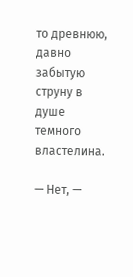то древнюю, давно забытую струну в душе темного властелина.

— Нет, —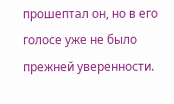прошептал он, но в его голосе уже не было прежней уверенности.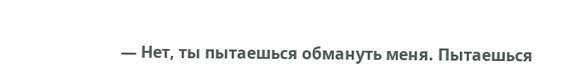— Нет, ты пытаешься обмануть меня. Пытаешься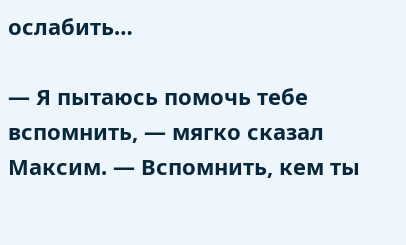ослабить…

— Я пытаюсь помочь тебе вспомнить, — мягко сказал Максим. — Вспомнить, кем ты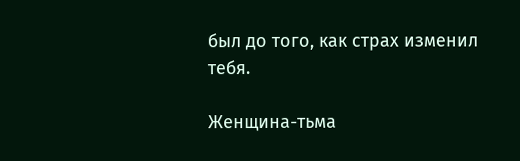был до того, как страх изменил тебя.

Женщина-тьма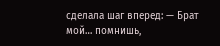сделала шаг вперед: — Брат мой… помнишь,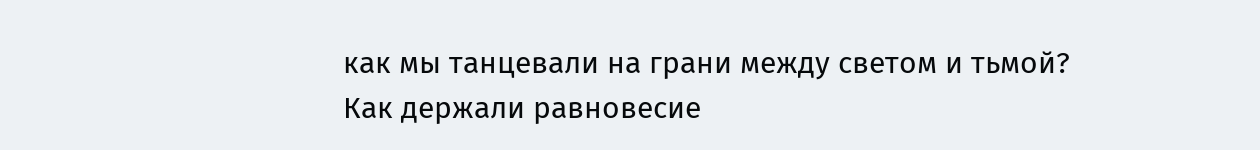как мы танцевали на грани между светом и тьмой? Как держали равновесие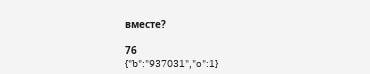вместе?

76
{"b":"937031","o":1}